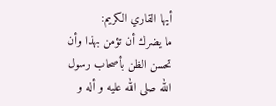أيها القاري الكريم:
ما يضرك أن تؤمن بهذا وأن تحسن الظن بأصحاب رسول الله صلى الله عليه و أله و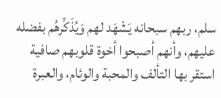سلم، ربهم سبحانه يَشْهَد لهم وَيُذَكِّرهُم بفضله عليهم، وأنهم أصبحوا أخوة قلوبهم صافية استقر بها التألف والمحبة والوئام، والعبرة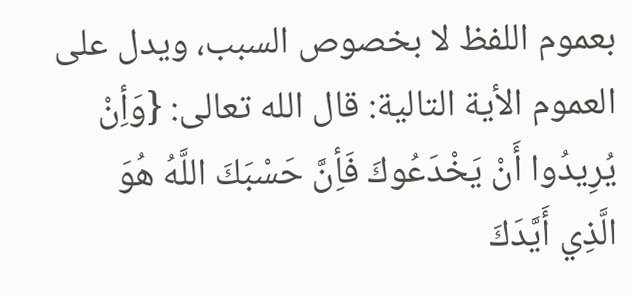بعموم اللفظ لا بخصوص السبب، ويدل على العموم الأية التالية: قال الله تعالى: {وَأِنْ يُرِيدُوا أَنْ يَخْدَعُوكَ فَأِنَّ حَسْبَكَ اللَّهُ هُوَ الَّذِي أَيَّدَكَ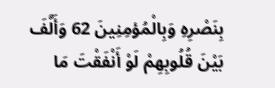بِنَصْرِهِ وَبِالْمُؤمِنِينَ 62 وَأَلَّفَ بَيْنَ قُلُوبِهِمْ لَوْ أَنْفَقْتَ مَا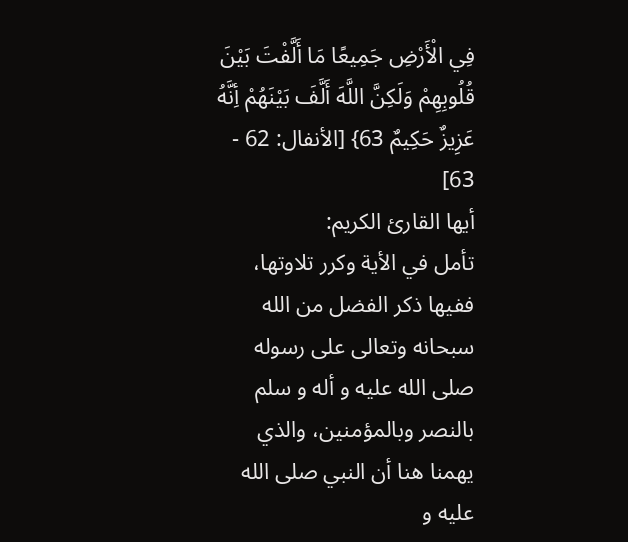فِي الْأَرْضِ جَمِيعًا مَا أَلَّفْتَ بَيْنَ قُلُوبِهِمْ وَلَكِنَّ اللَّهَ أَلَّفَ بَيْنَهُمْ أِنَّهُ عَزِيزٌ حَكِيمٌ 63} [الأنفال: 62 - 63]
أيها القارئ الكريم:
تأمل في الأية وكرر تلاوتها، ففيها ذكر الفضل من الله سبحانه وتعالى على رسوله صلى الله عليه و أله و سلم بالنصر وبالمؤمنين، والذي يهمنا هنا أن النبي صلى الله عليه و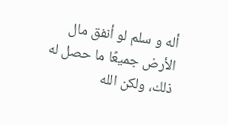أله و سلم لو أنفق مال الأرض جميعًا ما حصل له ذلك، ولكن الله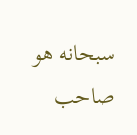سبحانه هو صاحب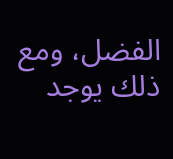الفضل، ومع ذلك يوجد